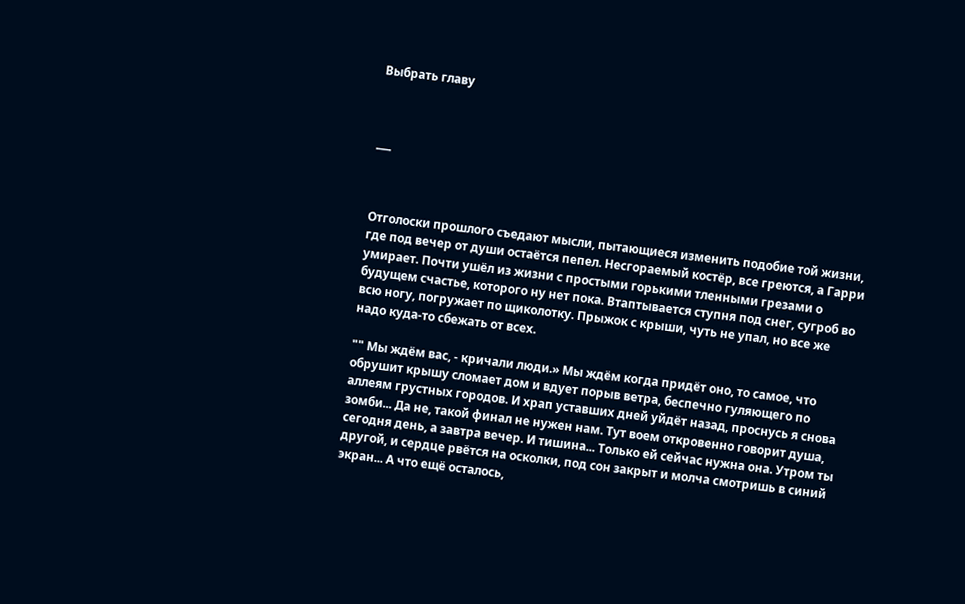Выбрать главу



___



Отголоски прошлого съедают мысли, пытающиеся изменить подобие той жизни, где под вечер от души остаётся пепел. Несгораемый костёр, все греются, а Гарри умирает. Почти ушёл из жизни с простыми горькими тленными грезами о будущем счастье, которого ну нет пока. Втаптывается ступня под снег, сугроб во всю ногу, погружает по щиколотку. Прыжок с крыши, чуть не упал, но все же надо куда-то сбежать от всех.

"" Мы ждём вас, - кричали люди.» Мы ждём когда придёт оно, то самое, что обрушит крышу сломает дом и вдует порыв ветра, беспечно гуляющего по аллеям грустных городов. И храп уставших дней уйдёт назад, проснусь я снова зомби... Да не, такой финал не нужен нам. Тут воем откровенно говорит душа, сегодня день, а завтра вечер. И тишина... Только ей сейчас нужна она. Утром ты другой, и сердце рвётся на осколки, под сон закрыт и молча смотришь в синий экран... А что ещё осталось,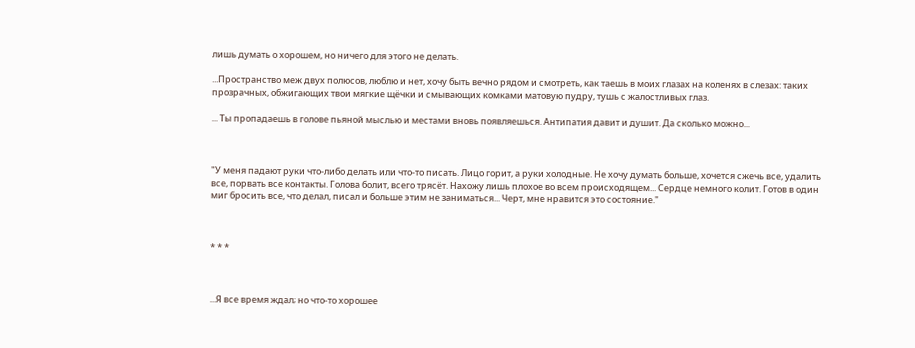лишь думать о хорошем, но ничего для этого не делать.

...Пространство меж двух полюсов, люблю и нет, хочу быть вечно рядом и смотреть, как таешь в моих глазах на коленях в слезах: таких прозрачных, обжигающих твои мягкие щёчки и смывающих комками матовую пудру, тушь с жалостливых глаз.

... Ты пропадаешь в голове пьяной мыслью и местами вновь появляешься. Антипатия давит и душит. Да сколько можно...



"У меня падают руки что-либо делать или что-то писать. Лицо горит, а руки холодные. Не хочу думать больше, хочется сжечь все, удалить все, порвать все контакты. Голова болит, всего трясёт. Нахожу лишь плохое во всем происходящем... Сердце немного колит. Готов в один миг бросить все, что делал, писал и больше этим не заниматься... Черт, мне нравится это состояние."



* * *



...Я все время ждал; но что-то хорошее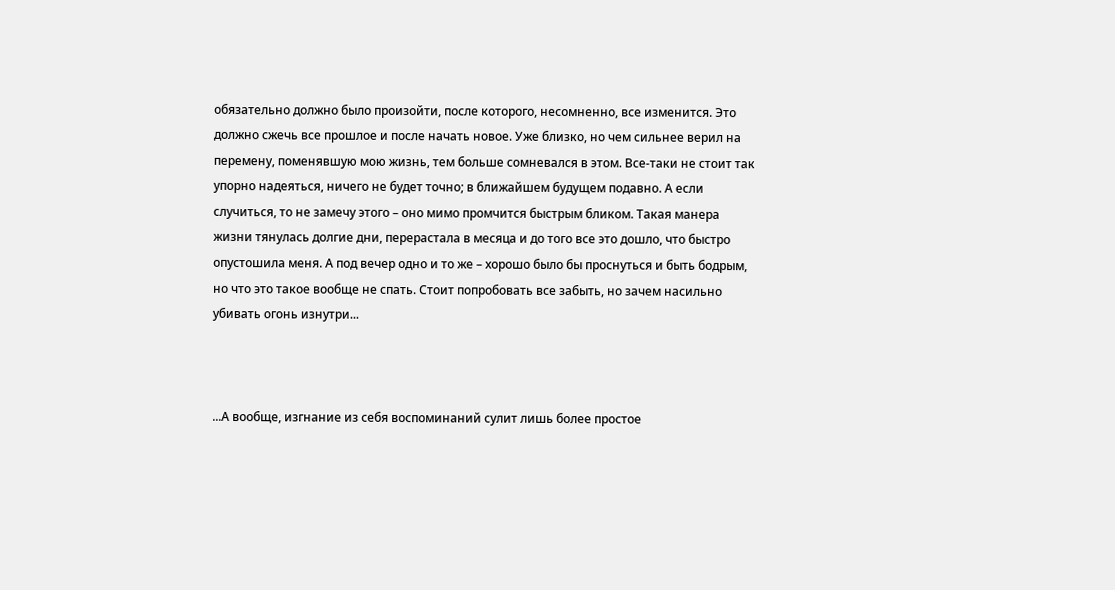обязательно должно было произойти, после которого, несомненно, все изменится. Это должно сжечь все прошлое и после начать новое. Уже близко, но чем сильнее верил на перемену, поменявшую мою жизнь, тем больше сомневался в этом. Все-таки не стоит так упорно надеяться, ничего не будет точно; в ближайшем будущем подавно. А если случиться, то не замечу этого – оно мимо промчится быстрым бликом. Такая манера жизни тянулась долгие дни, перерастала в месяца и до того все это дошло, что быстро опустошила меня. А под вечер одно и то же – хорошо было бы проснуться и быть бодрым, но что это такое вообще не спать. Стоит попробовать все забыть, но зачем насильно убивать огонь изнутри...



...А вообще, изгнание из себя воспоминаний сулит лишь более простое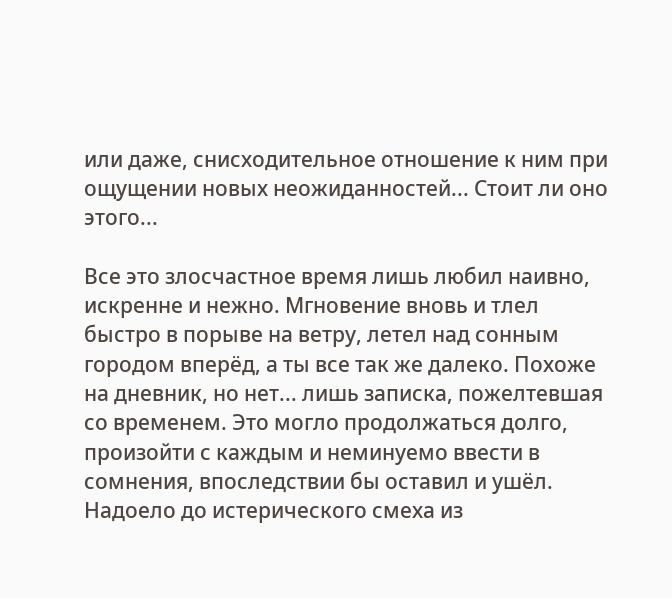или даже, снисходительное отношение к ним при ощущении новых неожиданностей... Стоит ли оно этого...

Все это злосчастное время лишь любил наивно, искренне и нежно. Мгновение вновь и тлел быстро в порыве на ветру, летел над сонным городом вперёд, а ты все так же далеко. Похоже на дневник, но нет... лишь записка, пожелтевшая со временем. Это могло продолжаться долго, произойти с каждым и неминуемо ввести в сомнения, впоследствии бы оставил и ушёл. Надоело до истерического смеха из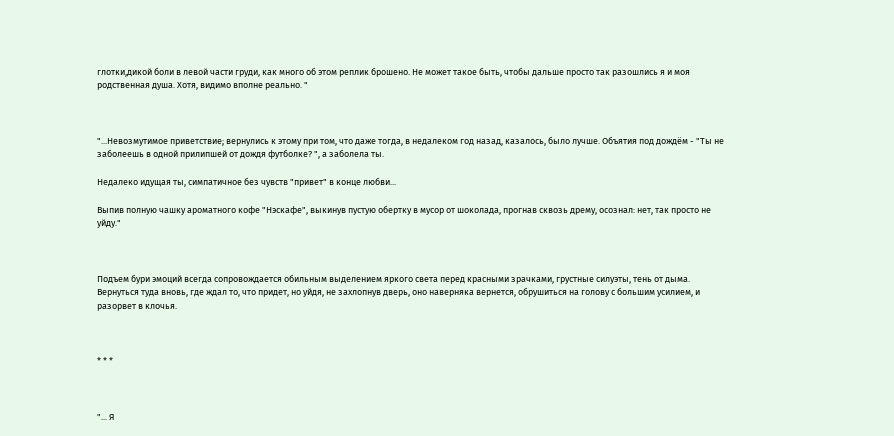глотки,дикой боли в левой части груди, как много об этом реплик брошено. Не может такое быть, чтобы дальше просто так разошлись я и моя родственная душа. Хотя, видимо вполне реально. "



"...Невозмутимое приветствие; вернулись к этому при том, что даже тогда, в недалеком год назад, казалось, было лучше. Объятия под дождём - "Ты не заболеешь в одной прилипшей от дождя футболке? ", а заболела ты.

Недалеко идущая ты, симпатичное без чувств "привет" в конце любви...

Выпив полную чашку ароматного кофе "Нэскафе", выкинув пустую обертку в мусор от шоколада, прогнав сквозь дрему, осознал: нет, так просто не уйду."



Подъем бури эмоций всегда сопровождается обильным выделением яркого света перед красными зрачками, грустные силуэты, тень от дыма. Вернуться туда вновь, где ждал то, что придет, но уйдя, не захлопнув дверь, оно наверняка вернется, обрушиться на голову с большим усилием, и разорвет в клочья.



* * *



"... Я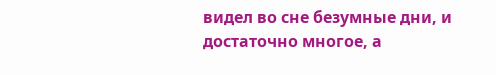видел во сне безумные дни, и достаточно многое, а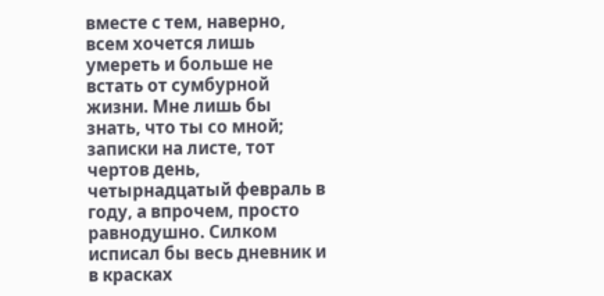вместе с тем, наверно, всем хочется лишь умереть и больше не встать от сумбурной жизни. Мне лишь бы знать, что ты со мной; записки на листе, тот чертов день, четырнадцатый февраль в году, а впрочем, просто равнодушно. Силком исписал бы весь дневник и в красках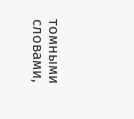томными словами,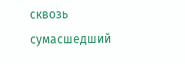сквозь сумасшедший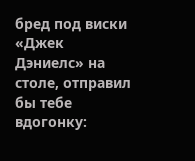бред под виски «Джек Дэниелс» на столе, отправил бы тебе вдогонку: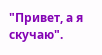"Привет, а я скучаю".